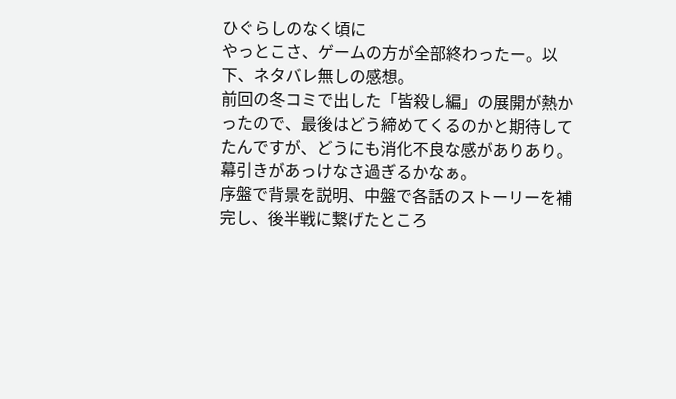ひぐらしのなく頃に
やっとこさ、ゲームの方が全部終わったー。以下、ネタバレ無しの感想。
前回の冬コミで出した「皆殺し編」の展開が熱かったので、最後はどう締めてくるのかと期待してたんですが、どうにも消化不良な感がありあり。幕引きがあっけなさ過ぎるかなぁ。
序盤で背景を説明、中盤で各話のストーリーを補完し、後半戦に繋げたところ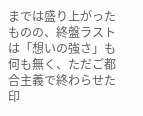までは盛り上がったものの、終盤ラストは「想いの強さ」も何も無く、ただご都合主義で終わらせた印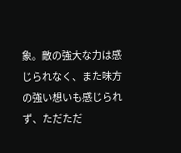象。敵の強大な力は感じられなく、また味方の強い想いも感じられず、ただただ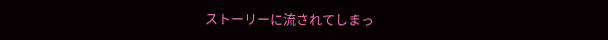ストーリーに流されてしまっ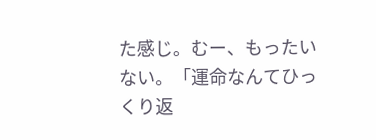た感じ。むー、もったいない。「運命なんてひっくり返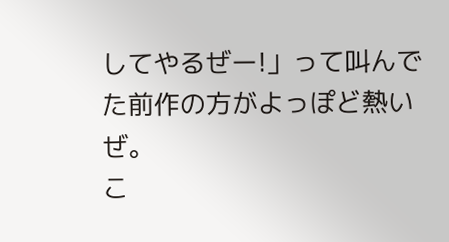してやるぜー!」って叫んでた前作の方がよっぽど熱いぜ。
こ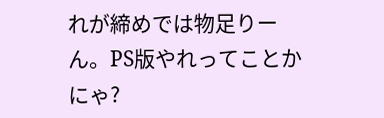れが締めでは物足りーん。PS版やれってことかにゃ?